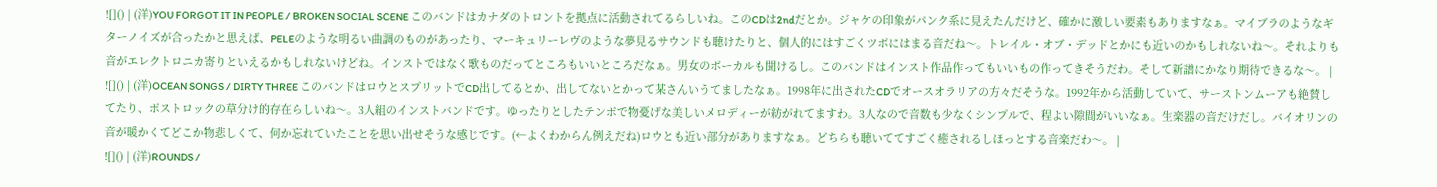![]() | (洋)YOU FORGOT IT IN PEOPLE / BROKEN SOCIAL SCENE このバンドはカナダのトロントを拠点に活動されてるらしいね。このCDは2ndだとか。ジャケの印象がパンク系に見えたんだけど、確かに激しい要素もありますなぁ。マイブラのようなギターノイズが合ったかと思えば、PELEのような明るい曲調のものがあったり、マーキュリーレヴのような夢見るサウンドも聴けたりと、個人的にはすごくツボにはまる音だね〜。トレイル・オブ・デッドとかにも近いのかもしれないね〜。それよりも音がエレクトロニカ寄りといえるかもしれないけどね。インストではなく歌ものだってところもいいところだなぁ。男女のボーカルも聞けるし。このバンドはインスト作品作ってもいいもの作ってきそうだわ。そして新譜にかなり期待できるな〜。 |
![]() | (洋)OCEAN SONGS / DIRTY THREE このバンドはロウとスプリットでCD出してるとか、出してないとかって某さんいうてましたなぁ。1998年に出されたCDでオースオラリアの方々だそうな。1992年から活動していて、サーストンムーアも絶賛してたり、ポストロックの草分け的存在らしいね〜。3人組のインストバンドです。ゆったりとしたテンポで物憂げな美しいメロディーが紡がれてますわ。3人なので音数も少なくシンプルで、程よい隙間がいいなぁ。生楽器の音だけだし。バイオリンの音が暖かくてどこか物悲しくて、何か忘れていたことを思い出せそうな感じです。(←よくわからん例えだね)ロウとも近い部分がありますなぁ。どちらも聴いててすごく癒されるしほっとする音楽だわ〜。 |
![]() | (洋)ROUNDS /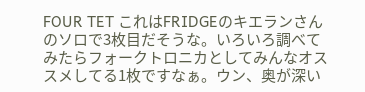FOUR TET これはFRIDGEのキエランさんのソロで3枚目だそうな。いろいろ調べてみたらフォークトロニカとしてみんなオススメしてる1枚ですなぁ。ウン、奥が深い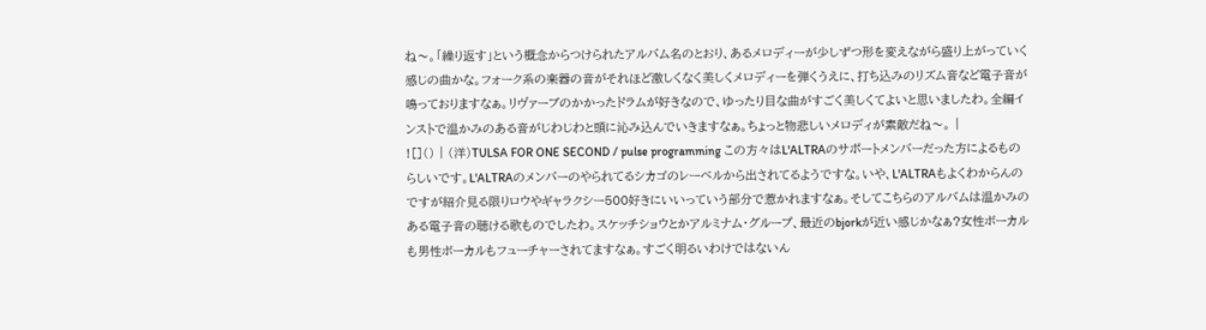ね〜。「繰り返す」という概念からつけられたアルバム名のとおり、あるメロディーが少しずつ形を変えながら盛り上がっていく感じの曲かな。フォーク系の楽器の音がそれほど激しくなく美しくメロディーを弾くうえに、打ち込みのリズム音など電子音が鳴っておりますなぁ。リヴァーブのかかったドラムが好きなので、ゆったり目な曲がすごく美しくてよいと思いましたわ。全編インストで温かみのある音がじわじわと頭に沁み込んでいきますなぁ。ちょっと物悲しいメロディが素敵だね〜。 |
![]() | (洋)TULSA FOR ONE SECOND / pulse programming この方々はL'ALTRAのサポートメンバーだった方によるものらしいです。L'ALTRAのメンバーのやられてるシカゴのレーベルから出されてるようですな。いや、L'ALTRAもよくわからんのですが紹介見る限りロウやギャラクシー500好きにいいっていう部分で惹かれますなぁ。そしてこちらのアルバムは温かみのある電子音の聴ける歌ものでしたわ。スケッチショウとかアルミナム・グループ、最近のbjorkが近い感じかなぁ?女性ボーカルも男性ボーカルもフューチャーされてますなぁ。すごく明るいわけではないん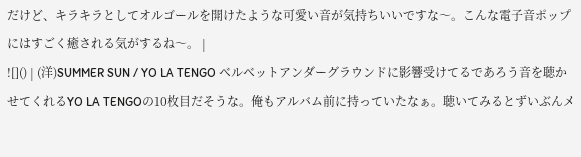だけど、キラキラとしてオルゴールを開けたような可愛い音が気持ちいいですな〜。こんな電子音ポップにはすごく癒される気がするね〜。 |
![]() | (洋)SUMMER SUN / YO LA TENGO ベルベットアンダーグラウンドに影響受けてるであろう音を聴かせてくれるYO LA TENGOの10枚目だそうな。俺もアルバム前に持っていたなぁ。聴いてみるとずいぶんメ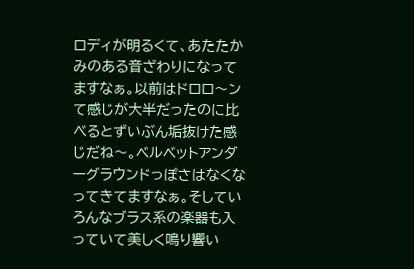ロディが明るくて、あたたかみのある音ざわりになってますなぁ。以前はドロロ〜ンて感じが大半だったのに比べるとずいぶん垢抜けた感じだね〜。ベルベットアンダーグラウンドっぽさはなくなってきてますなぁ。そしていろんなブラス系の楽器も入っていて美しく鳴り響い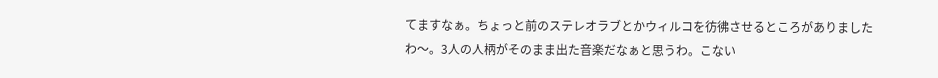てますなぁ。ちょっと前のステレオラブとかウィルコを彷彿させるところがありましたわ〜。3人の人柄がそのまま出た音楽だなぁと思うわ。こない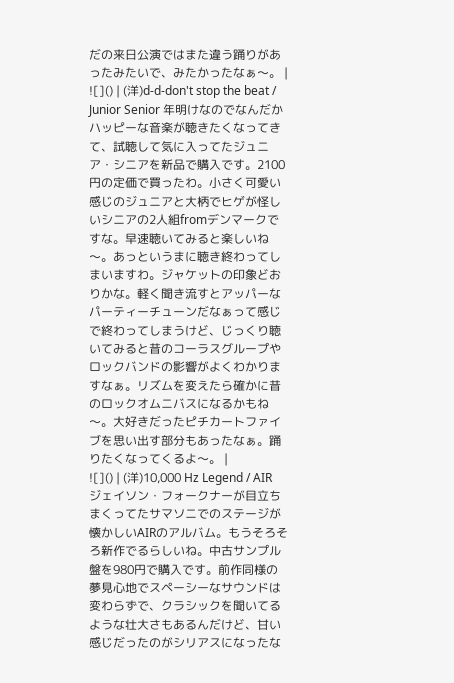だの来日公演ではまた違う踊りがあったみたいで、みたかったなぁ〜。 |
![]() | (洋)d-d-don't stop the beat / Junior Senior 年明けなのでなんだかハッピーな音楽が聴きたくなってきて、試聴して気に入ってたジュニア・シニアを新品で購入です。2100円の定価で買ったわ。小さく可愛い感じのジュニアと大柄でヒゲが怪しいシニアの2人組fromデンマークですな。早速聴いてみると楽しいね〜。あっというまに聴き終わってしまいますわ。ジャケットの印象どおりかな。軽く聞き流すとアッパーなパーティーチューンだなぁって感じで終わってしまうけど、じっくり聴いてみると昔のコーラスグループやロックバンドの影響がよくわかりますなぁ。リズムを変えたら確かに昔のロックオムニバスになるかもね〜。大好きだったピチカートファイブを思い出す部分もあったなぁ。踊りたくなってくるよ〜。 |
![]() | (洋)10,000 Hz Legend / AIR ジェイソン・フォークナーが目立ちまくってたサマソニでのステージが懐かしいAIRのアルバム。もうそろそろ新作でるらしいね。中古サンプル盤を980円で購入です。前作同様の夢見心地でスペーシーなサウンドは変わらずで、クラシックを聞いてるような壮大さもあるんだけど、甘い感じだったのがシリアスになったな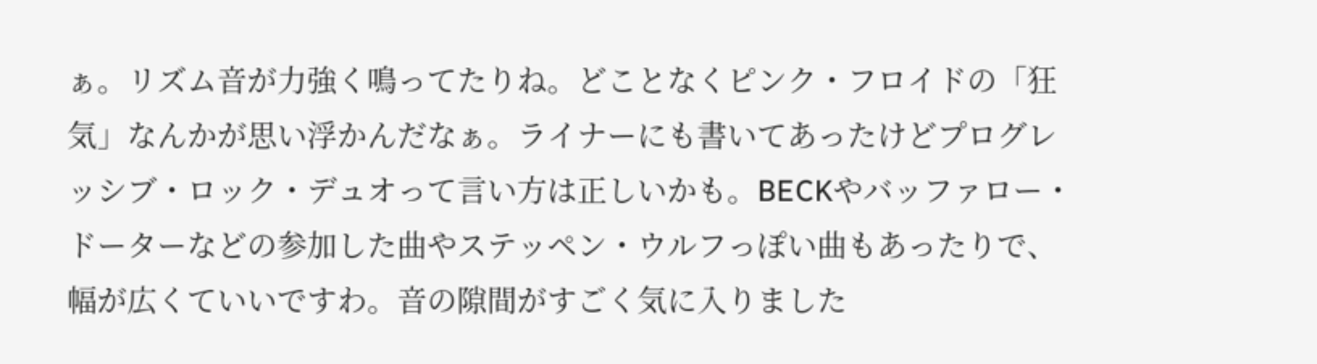ぁ。リズム音が力強く鳴ってたりね。どことなくピンク・フロイドの「狂気」なんかが思い浮かんだなぁ。ライナーにも書いてあったけどプログレッシブ・ロック・デュオって言い方は正しいかも。BECKやバッファロー・ドーターなどの参加した曲やステッペン・ウルフっぽい曲もあったりで、幅が広くていいですわ。音の隙間がすごく気に入りました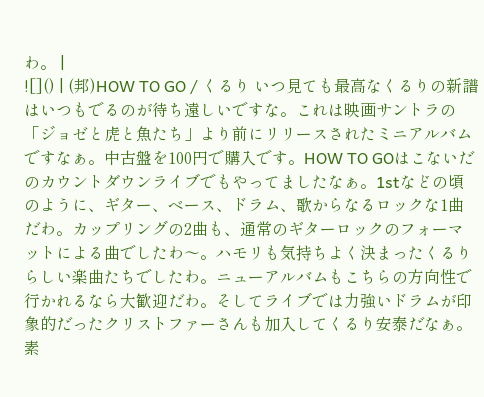わ。 |
![]() | (邦)HOW TO GO / くるり いつ見ても最高なくるりの新譜はいつもでるのが待ち遠しいですな。これは映画サントラの「ジョゼと虎と魚たち」より前にリリースされたミニアルバムですなぁ。中古盤を100円で購入です。HOW TO GOはこないだのカウントダウンライブでもやってましたなぁ。1stなどの頃のように、ギター、ベース、ドラム、歌からなるロックな1曲だわ。カップリングの2曲も、通常のギターロックのフォーマットによる曲でしたわ〜。ハモリも気持ちよく決まったくるりらしい楽曲たちでしたわ。ニューアルバムもこちらの方向性で行かれるなら大歓迎だわ。そしてライブでは力強いドラムが印象的だったクリストファーさんも加入してくるり安泰だなぁ。素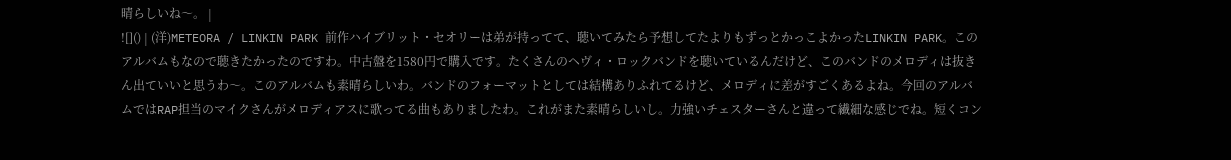晴らしいね〜。 |
![]() | (洋)METEORA / LINKIN PARK 前作ハイブリット・セオリーは弟が持ってて、聴いてみたら予想してたよりもずっとかっこよかったLINKIN PARK。このアルバムもなので聴きたかったのですわ。中古盤を1580円で購入です。たくさんのヘヴィ・ロックバンドを聴いているんだけど、このバンドのメロディは抜きん出ていいと思うわ〜。このアルバムも素晴らしいわ。バンドのフォーマットとしては結構ありふれてるけど、メロディに差がすごくあるよね。今回のアルバムではRAP担当のマイクさんがメロディアスに歌ってる曲もありましたわ。これがまた素晴らしいし。力強いチェスターさんと違って繊細な感じでね。短くコン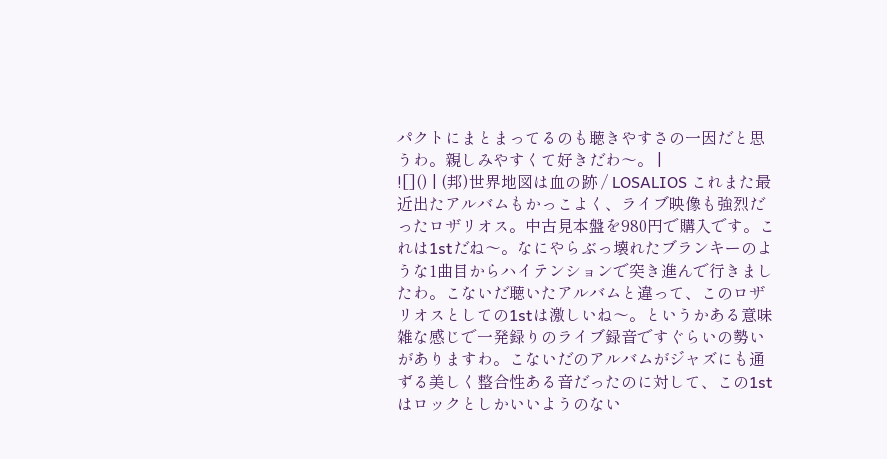パクトにまとまってるのも聴きやすさの一因だと思うわ。親しみやすくて好きだわ〜。 |
![]() | (邦)世界地図は血の跡 / LOSALIOS これまた最近出たアルバムもかっこよく、ライブ映像も強烈だったロザリオス。中古見本盤を980円で購入です。これは1stだね〜。なにやらぶっ壊れたブランキーのような1曲目からハイテンションで突き進んで行きましたわ。こないだ聴いたアルバムと違って、このロザリオスとしての1stは激しいね〜。というかある意味雑な感じで一発録りのライブ録音ですぐらいの勢いがありますわ。こないだのアルバムがジャズにも通ずる美しく整合性ある音だったのに対して、この1stはロックとしかいいようのない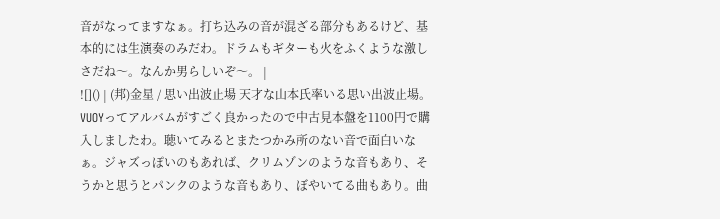音がなってますなぁ。打ち込みの音が混ざる部分もあるけど、基本的には生演奏のみだわ。ドラムもギターも火をふくような激しさだね〜。なんか男らしいぞ〜。 |
![]() | (邦)金星 / 思い出波止場 天才な山本氏率いる思い出波止場。VUOYってアルバムがすごく良かったので中古見本盤を1100円で購入しましたわ。聴いてみるとまたつかみ所のない音で面白いなぁ。ジャズっぽいのもあれば、クリムゾンのような音もあり、そうかと思うとパンクのような音もあり、ぼやいてる曲もあり。曲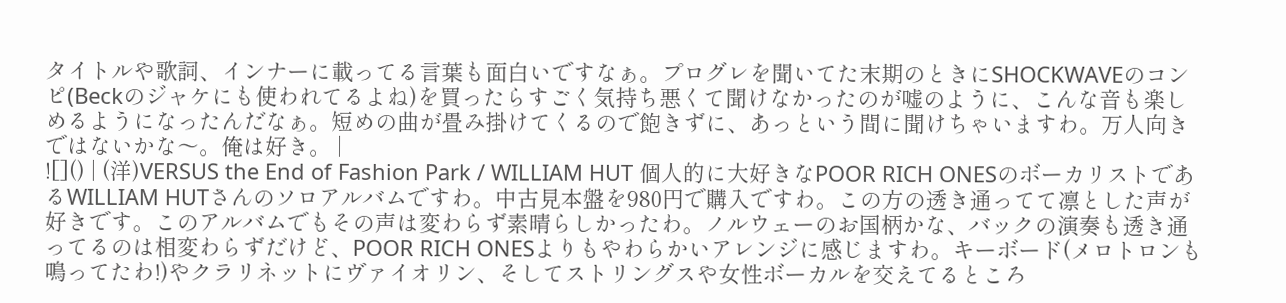タイトルや歌詞、インナーに載ってる言葉も面白いですなぁ。プログレを聞いてた末期のときにSHOCKWAVEのコンピ(Beckのジャケにも使われてるよね)を買ったらすごく気持ち悪くて聞けなかったのが嘘のように、こんな音も楽しめるようになったんだなぁ。短めの曲が畳み掛けてくるので飽きずに、あっという間に聞けちゃいますわ。万人向きではないかな〜。俺は好き。 |
![]() | (洋)VERSUS the End of Fashion Park / WILLIAM HUT 個人的に大好きなPOOR RICH ONESのボーカリストであるWILLIAM HUTさんのソロアルバムですわ。中古見本盤を980円で購入ですわ。この方の透き通ってて凛とした声が好きです。このアルバムでもその声は変わらず素晴らしかったわ。ノルウェーのお国柄かな、バックの演奏も透き通ってるのは相変わらずだけど、POOR RICH ONESよりもやわらかいアレンジに感じますわ。キーボード(メロトロンも鳴ってたわ!)やクラリネットにヴァイオリン、そしてストリングスや女性ボーカルを交えてるところ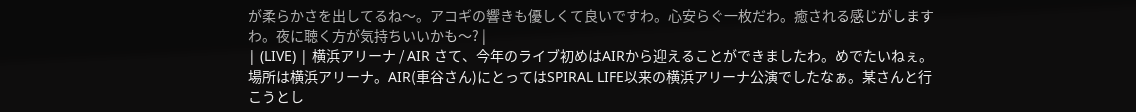が柔らかさを出してるね〜。アコギの響きも優しくて良いですわ。心安らぐ一枚だわ。癒される感じがしますわ。夜に聴く方が気持ちいいかも〜? |
| (LIVE) | 横浜アリーナ / AIR さて、今年のライブ初めはAIRから迎えることができましたわ。めでたいねぇ。場所は横浜アリーナ。AIR(車谷さん)にとってはSPIRAL LIFE以来の横浜アリーナ公演でしたなぁ。某さんと行こうとし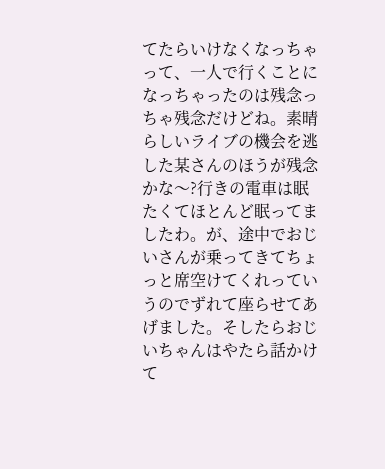てたらいけなくなっちゃって、一人で行くことになっちゃったのは残念っちゃ残念だけどね。素晴らしいライブの機会を逃した某さんのほうが残念かな〜?行きの電車は眠たくてほとんど眠ってましたわ。が、途中でおじいさんが乗ってきてちょっと席空けてくれっていうのでずれて座らせてあげました。そしたらおじいちゃんはやたら話かけて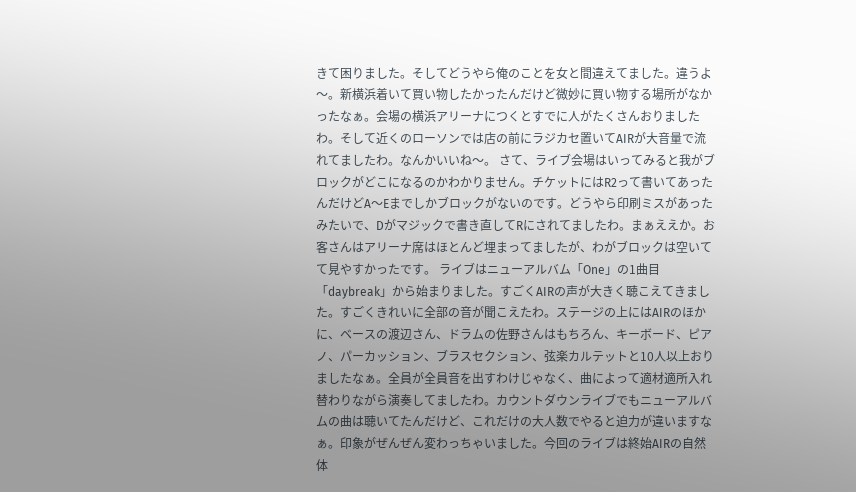きて困りました。そしてどうやら俺のことを女と間違えてました。違うよ〜。新横浜着いて買い物したかったんだけど微妙に買い物する場所がなかったなぁ。会場の横浜アリーナにつくとすでに人がたくさんおりましたわ。そして近くのローソンでは店の前にラジカセ置いてAIRが大音量で流れてましたわ。なんかいいね〜。 さて、ライブ会場はいってみると我がブロックがどこになるのかわかりません。チケットにはR2って書いてあったんだけどA〜Eまでしかブロックがないのです。どうやら印刷ミスがあったみたいで、Dがマジックで書き直してRにされてましたわ。まぁええか。お客さんはアリーナ席はほとんど埋まってましたが、わがブロックは空いてて見やすかったです。 ライブはニューアルバム「One」の1曲目「daybreak」から始まりました。すごくAIRの声が大きく聴こえてきました。すごくきれいに全部の音が聞こえたわ。ステージの上にはAIRのほかに、ベースの渡辺さん、ドラムの佐野さんはもちろん、キーボード、ピアノ、パーカッション、ブラスセクション、弦楽カルテットと10人以上おりましたなぁ。全員が全員音を出すわけじゃなく、曲によって適材適所入れ替わりながら演奏してましたわ。カウントダウンライブでもニューアルバムの曲は聴いてたんだけど、これだけの大人数でやると迫力が違いますなぁ。印象がぜんぜん変わっちゃいました。今回のライブは終始AIRの自然体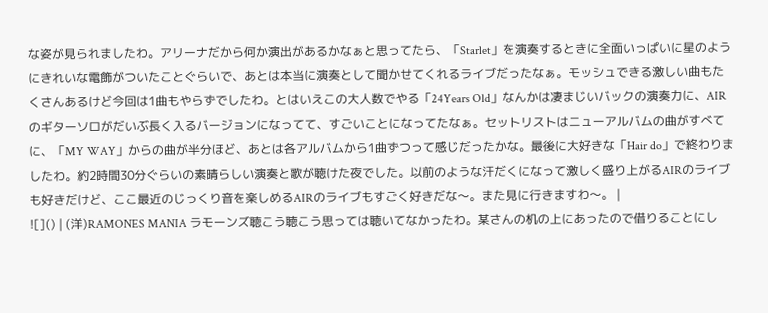な姿が見られましたわ。アリーナだから何か演出があるかなぁと思ってたら、「Starlet」を演奏するときに全面いっぱいに星のようにきれいな電飾がついたことぐらいで、あとは本当に演奏として聞かせてくれるライブだったなぁ。モッシュできる激しい曲もたくさんあるけど今回は1曲もやらずでしたわ。とはいえこの大人数でやる「24Years Old」なんかは凄まじいバックの演奏力に、AIRのギターソロがだいぶ長く入るバージョンになってて、すごいことになってたなぁ。セットリストはニューアルバムの曲がすべてに、「MY WAY」からの曲が半分ほど、あとは各アルバムから1曲ずつって感じだったかな。最後に大好きな「Hair do」で終わりましたわ。約2時間30分ぐらいの素晴らしい演奏と歌が聴けた夜でした。以前のような汗だくになって激しく盛り上がるAIRのライブも好きだけど、ここ最近のじっくり音を楽しめるAIRのライブもすごく好きだな〜。また見に行きますわ〜。 |
![]() | (洋)RAMONES MANIA ラモーンズ聴こう聴こう思っては聴いてなかったわ。某さんの机の上にあったので借りることにし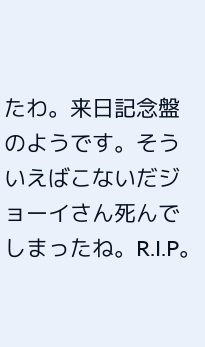たわ。来日記念盤のようです。そういえばこないだジョーイさん死んでしまったね。R.I.P。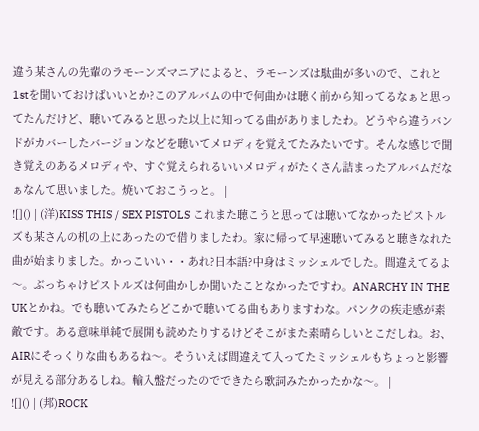違う某さんの先輩のラモーンズマニアによると、ラモーンズは駄曲が多いので、これと1stを聞いておけばいいとか?このアルバムの中で何曲かは聴く前から知ってるなぁと思ってたんだけど、聴いてみると思った以上に知ってる曲がありましたわ。どうやら違うバンドがカバーしたバージョンなどを聴いてメロディを覚えてたみたいです。そんな感じで聞き覚えのあるメロディや、すぐ覚えられるいいメロディがたくさん詰まったアルバムだなぁなんて思いました。焼いておこうっと。 |
![]() | (洋)KISS THIS / SEX PISTOLS これまた聴こうと思っては聴いてなかったピストルズも某さんの机の上にあったので借りましたわ。家に帰って早速聴いてみると聴きなれた曲が始まりました。かっこいい・・あれ?日本語?中身はミッシェルでした。間違えてるよ〜。ぶっちゃけピストルズは何曲かしか聞いたことなかったですわ。ANARCHY IN THE UKとかね。でも聴いてみたらどこかで聴いてる曲もありますわな。パンクの疾走感が素敵です。ある意味単純で展開も読めたりするけどそこがまた素晴らしいとこだしね。お、AIRにそっくりな曲もあるね〜。そういえば間違えて入ってたミッシェルもちょっと影響が見える部分あるしね。輸入盤だったのでできたら歌詞みたかったかな〜。 |
![]() | (邦)ROCK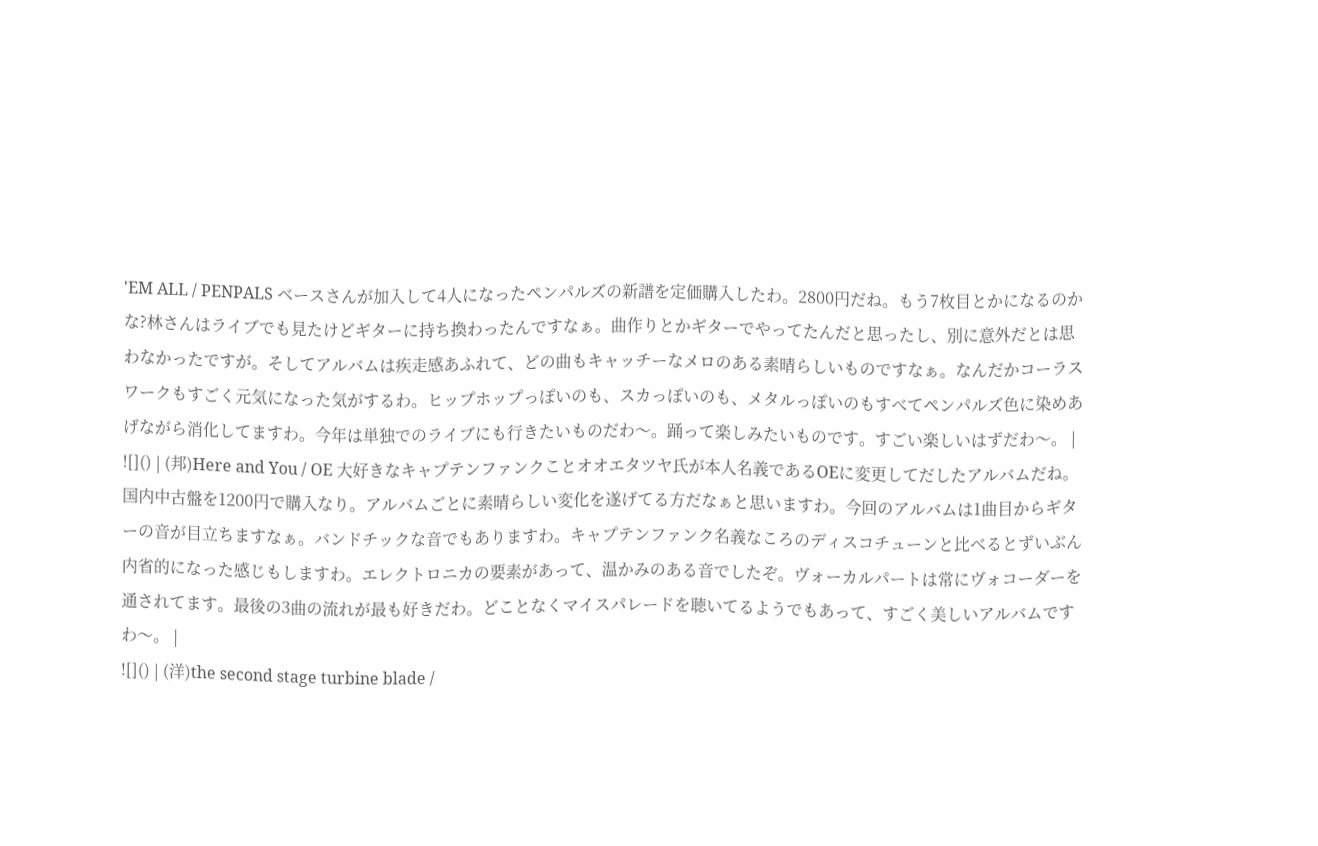'EM ALL / PENPALS ベースさんが加入して4人になったペンパルズの新譜を定価購入したわ。2800円だね。もう7枚目とかになるのかな?林さんはライブでも見たけどギターに持ち換わったんですなぁ。曲作りとかギターでやってたんだと思ったし、別に意外だとは思わなかったですが。そしてアルバムは疾走感あふれて、どの曲もキャッチーなメロのある素晴らしいものですなぁ。なんだかコーラスワークもすごく元気になった気がするわ。ヒップホップっぽいのも、スカっぽいのも、メタルっぽいのもすべてペンパルズ色に染めあげながら消化してますわ。今年は単独でのライブにも行きたいものだわ〜。踊って楽しみたいものです。すごい楽しいはずだわ〜。 |
![]() | (邦)Here and You / OE 大好きなキャプテンファンクことオオエタツヤ氏が本人名義であるOEに変更してだしたアルバムだね。国内中古盤を1200円で購入なり。アルバムごとに素晴らしい変化を遂げてる方だなぁと思いますわ。今回のアルバムは1曲目からギターの音が目立ちますなぁ。バンドチックな音でもありますわ。キャプテンファンク名義なころのディスコチューンと比べるとずいぶん内省的になった感じもしますわ。エレクトロニカの要素があって、温かみのある音でしたぞ。ヴォーカルパートは常にヴォコーダーを通されてます。最後の3曲の流れが最も好きだわ。どことなくマイスパレードを聴いてるようでもあって、すごく美しいアルバムですわ〜。 |
![]() | (洋)the second stage turbine blade /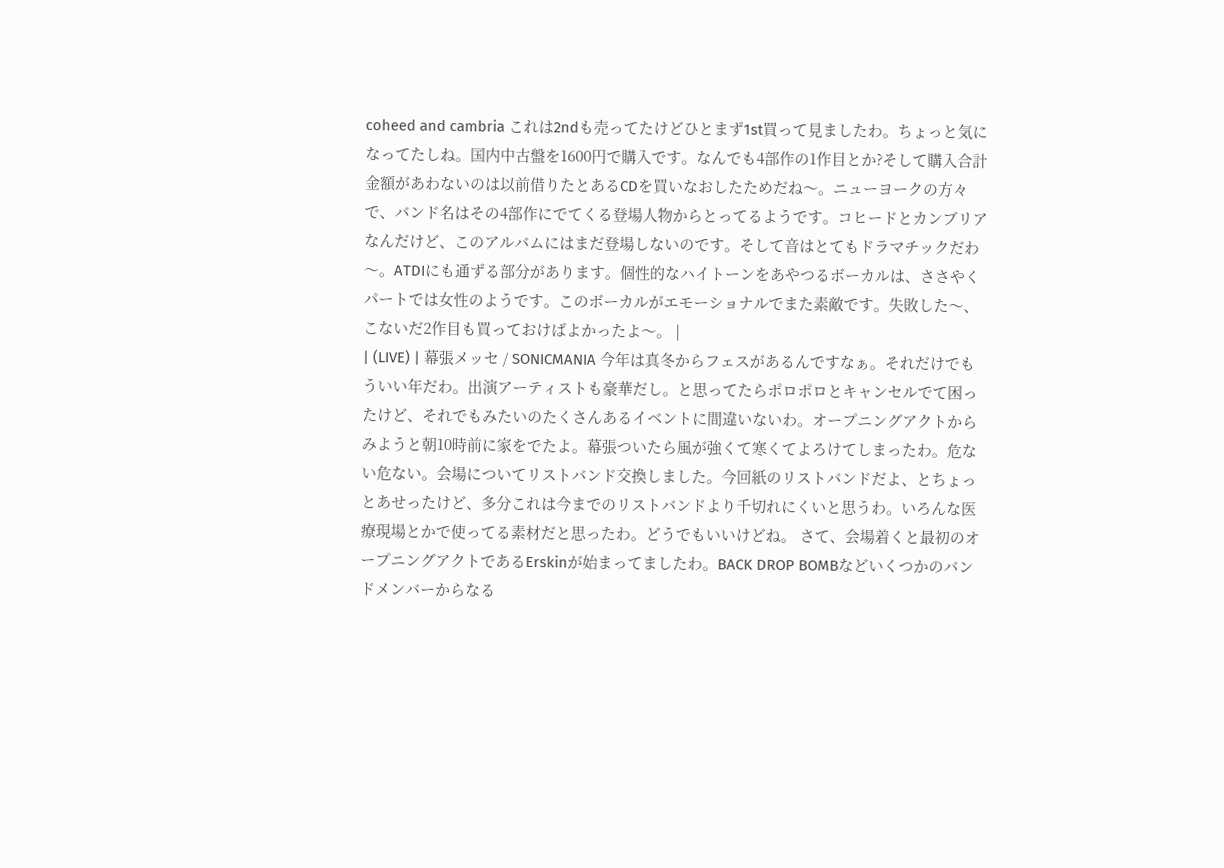coheed and cambria これは2ndも売ってたけどひとまず1st買って見ましたわ。ちょっと気になってたしね。国内中古盤を1600円で購入です。なんでも4部作の1作目とか?そして購入合計金額があわないのは以前借りたとあるCDを買いなおしたためだね〜。ニューヨークの方々で、バンド名はその4部作にでてくる登場人物からとってるようです。コヒードとカンブリアなんだけど、このアルバムにはまだ登場しないのです。そして音はとてもドラマチックだわ〜。ATDIにも通ずる部分があります。個性的なハイトーンをあやつるボーカルは、ささやくパートでは女性のようです。このボーカルがエモーショナルでまた素敵です。失敗した〜、こないだ2作目も買っておけばよかったよ〜。 |
| (LIVE) | 幕張メッセ / SONICMANIA 今年は真冬からフェスがあるんですなぁ。それだけでもういい年だわ。出演アーティストも豪華だし。と思ってたらポロポロとキャンセルでて困ったけど、それでもみたいのたくさんあるイベントに間違いないわ。オープニングアクトからみようと朝10時前に家をでたよ。幕張ついたら風が強くて寒くてよろけてしまったわ。危ない危ない。会場についてリストバンド交換しました。今回紙のリストバンドだよ、とちょっとあせったけど、多分これは今までのリストバンドより千切れにくいと思うわ。いろんな医療現場とかで使ってる素材だと思ったわ。どうでもいいけどね。 さて、会場着くと最初のオープニングアクトであるErskinが始まってましたわ。BACK DROP BOMBなどいくつかのバンドメンバーからなる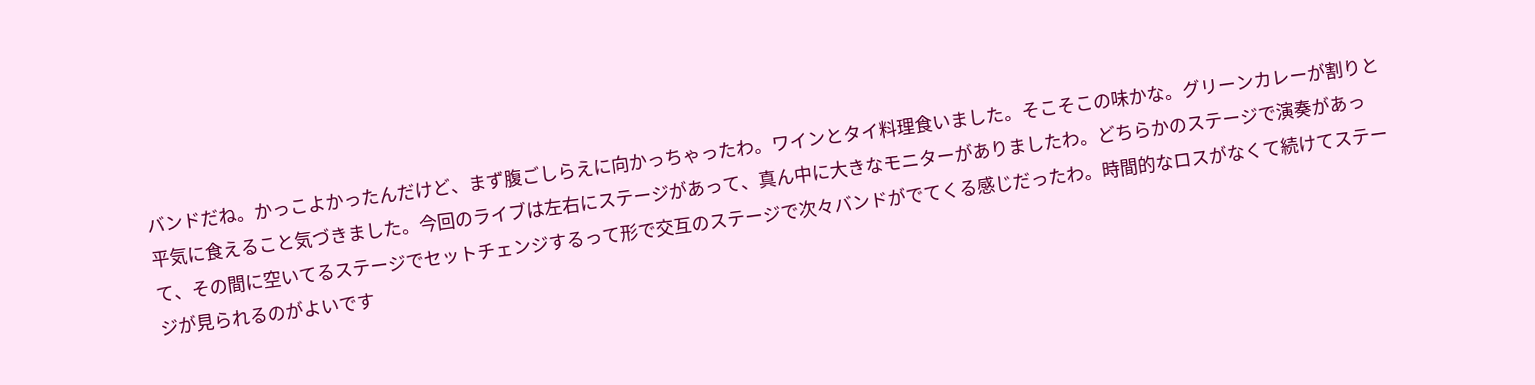バンドだね。かっこよかったんだけど、まず腹ごしらえに向かっちゃったわ。ワインとタイ料理食いました。そこそこの味かな。グリーンカレーが割りと平気に食えること気づきました。今回のライブは左右にステージがあって、真ん中に大きなモニターがありましたわ。どちらかのステージで演奏があって、その間に空いてるステージでセットチェンジするって形で交互のステージで次々バンドがでてくる感じだったわ。時間的なロスがなくて続けてステージが見られるのがよいです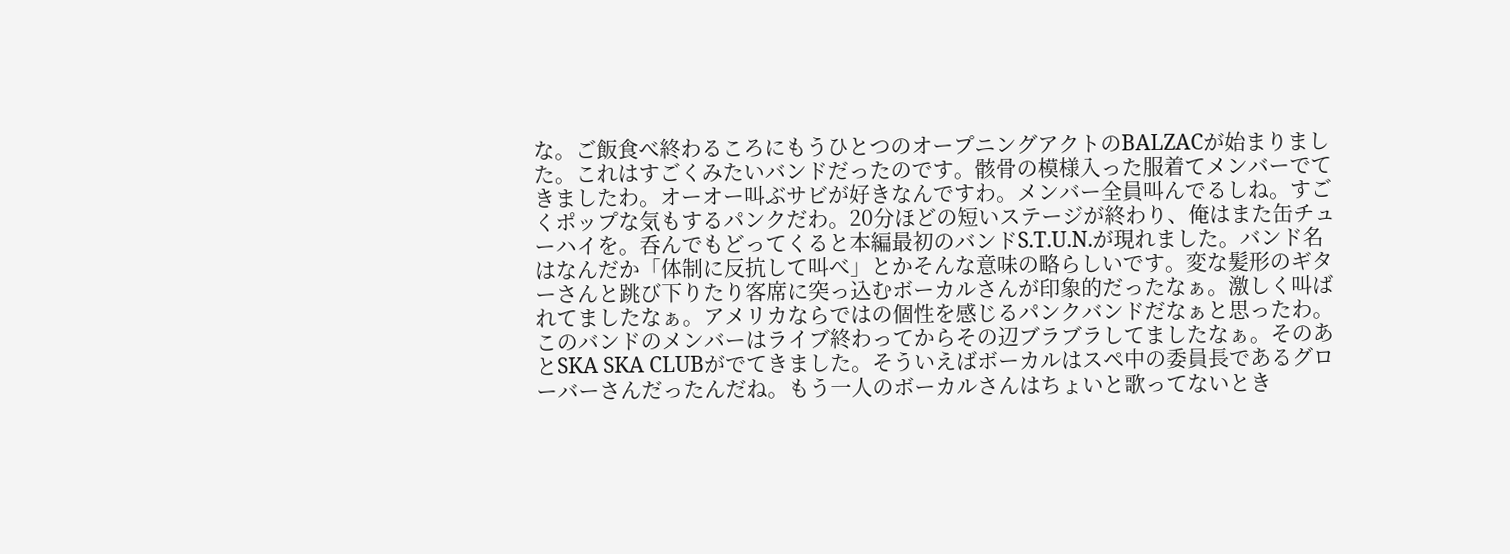な。ご飯食べ終わるころにもうひとつのオープニングアクトのBALZACが始まりました。これはすごくみたいバンドだったのです。骸骨の模様入った服着てメンバーでてきましたわ。オーオー叫ぶサビが好きなんですわ。メンバー全員叫んでるしね。すごくポップな気もするパンクだわ。20分ほどの短いステージが終わり、俺はまた缶チューハイを。呑んでもどってくると本編最初のバンドS.T.U.N.が現れました。バンド名はなんだか「体制に反抗して叫べ」とかそんな意味の略らしいです。変な髪形のギターさんと跳び下りたり客席に突っ込むボーカルさんが印象的だったなぁ。激しく叫ばれてましたなぁ。アメリカならではの個性を感じるパンクバンドだなぁと思ったわ。このバンドのメンバーはライブ終わってからその辺ブラブラしてましたなぁ。そのあとSKA SKA CLUBがでてきました。そういえばボーカルはスペ中の委員長であるグローバーさんだったんだね。もう一人のボーカルさんはちょいと歌ってないとき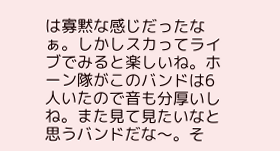は寡黙な感じだったなぁ。しかしスカってライブでみると楽しいね。ホーン隊がこのバンドは6人いたので音も分厚いしね。また見て見たいなと思うバンドだな〜。そ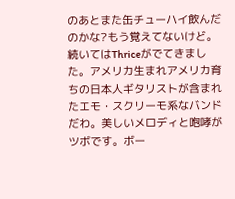のあとまた缶チューハイ飲んだのかな?もう覚えてないけど。続いてはThriceがでてきました。アメリカ生まれアメリカ育ちの日本人ギタリストが含まれたエモ・スクリーモ系なバンドだわ。美しいメロディと咆哮がツボです。ボー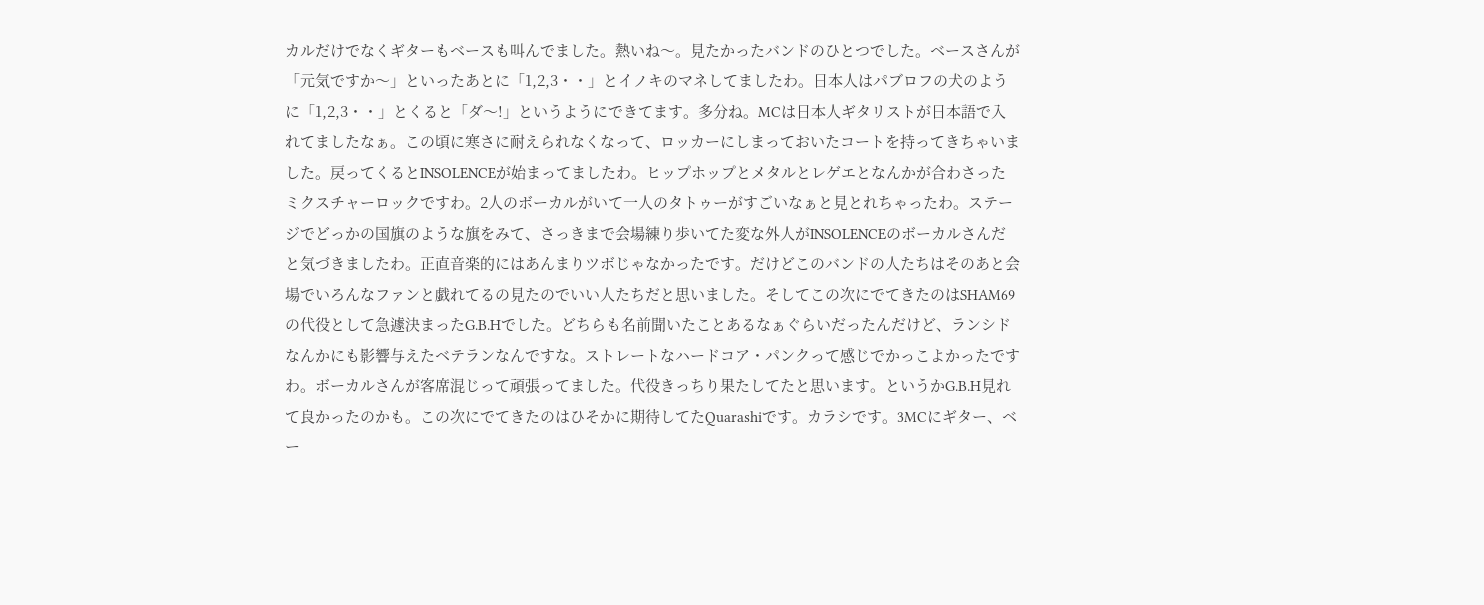カルだけでなくギターもベースも叫んでました。熱いね〜。見たかったバンドのひとつでした。ベースさんが「元気ですか〜」といったあとに「1,2,3・・」とイノキのマネしてましたわ。日本人はパブロフの犬のように「1,2,3・・」とくると「ダ〜!」というようにできてます。多分ね。MCは日本人ギタリストが日本語で入れてましたなぁ。この頃に寒さに耐えられなくなって、ロッカーにしまっておいたコートを持ってきちゃいました。戻ってくるとINSOLENCEが始まってましたわ。ヒップホップとメタルとレゲエとなんかが合わさったミクスチャーロックですわ。2人のボーカルがいて一人のタトゥーがすごいなぁと見とれちゃったわ。ステージでどっかの国旗のような旗をみて、さっきまで会場練り歩いてた変な外人がINSOLENCEのボーカルさんだと気づきましたわ。正直音楽的にはあんまりツボじゃなかったです。だけどこのバンドの人たちはそのあと会場でいろんなファンと戯れてるの見たのでいい人たちだと思いました。そしてこの次にでてきたのはSHAM69の代役として急遽決まったG.B.Hでした。どちらも名前聞いたことあるなぁぐらいだったんだけど、ランシドなんかにも影響与えたベテランなんですな。ストレートなハードコア・パンクって感じでかっこよかったですわ。ボーカルさんが客席混じって頑張ってました。代役きっちり果たしてたと思います。というかG.B.H見れて良かったのかも。この次にでてきたのはひそかに期待してたQuarashiです。カラシです。3MCにギター、ベー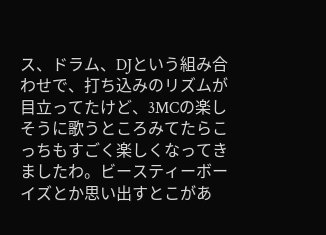ス、ドラム、DJという組み合わせで、打ち込みのリズムが目立ってたけど、3MCの楽しそうに歌うところみてたらこっちもすごく楽しくなってきましたわ。ビースティーボーイズとか思い出すとこがあ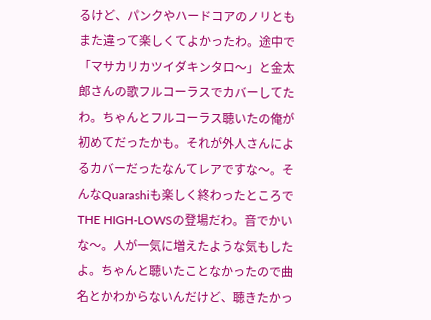るけど、パンクやハードコアのノリともまた違って楽しくてよかったわ。途中で「マサカリカツイダキンタロ〜」と金太郎さんの歌フルコーラスでカバーしてたわ。ちゃんとフルコーラス聴いたの俺が初めてだったかも。それが外人さんによるカバーだったなんてレアですな〜。そんなQuarashiも楽しく終わったところでTHE HIGH-LOWSの登場だわ。音でかいな〜。人が一気に増えたような気もしたよ。ちゃんと聴いたことなかったので曲名とかわからないんだけど、聴きたかっ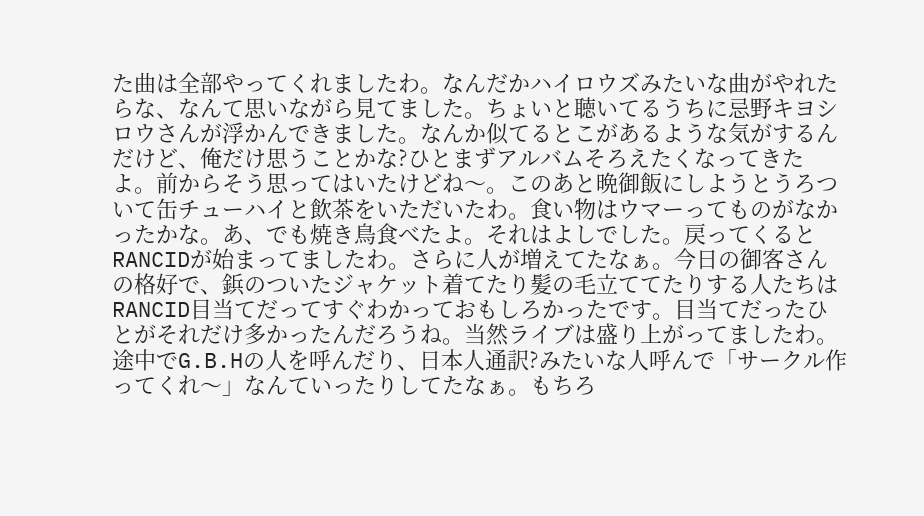た曲は全部やってくれましたわ。なんだかハイロウズみたいな曲がやれたらな、なんて思いながら見てました。ちょいと聴いてるうちに忌野キヨシロウさんが浮かんできました。なんか似てるとこがあるような気がするんだけど、俺だけ思うことかな?ひとまずアルバムそろえたくなってきたよ。前からそう思ってはいたけどね〜。このあと晩御飯にしようとうろついて缶チューハイと飲茶をいただいたわ。食い物はウマーってものがなかったかな。あ、でも焼き鳥食べたよ。それはよしでした。戻ってくるとRANCIDが始まってましたわ。さらに人が増えてたなぁ。今日の御客さんの格好で、鋲のついたジャケット着てたり髪の毛立ててたりする人たちはRANCID目当てだってすぐわかっておもしろかったです。目当てだったひとがそれだけ多かったんだろうね。当然ライブは盛り上がってましたわ。途中でG.B.Hの人を呼んだり、日本人通訳?みたいな人呼んで「サークル作ってくれ〜」なんていったりしてたなぁ。もちろ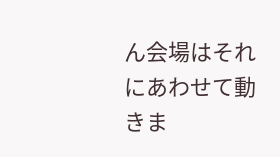ん会場はそれにあわせて動きま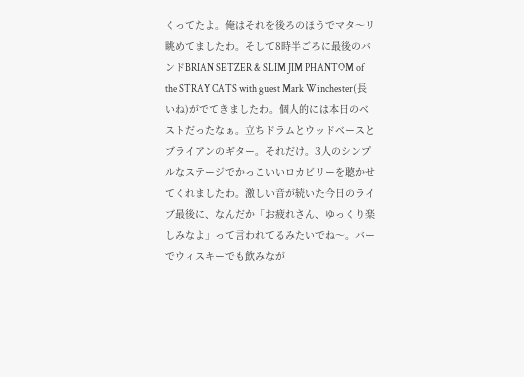くってたよ。俺はそれを後ろのほうでマタ〜リ眺めてましたわ。そして8時半ごろに最後のバンドBRIAN SETZER & SLIM JIM PHANTOM of the STRAY CATS with guest Mark Winchester(長いね)がでてきましたわ。個人的には本日のベストだったなぁ。立ちドラムとウッドベースとブライアンのギター。それだけ。3人のシンプルなステージでかっこいいロカビリーを聴かせてくれましたわ。激しい音が続いた今日のライブ最後に、なんだか「お疲れさん、ゆっくり楽しみなよ」って言われてるみたいでね〜。バーでウィスキーでも飲みなが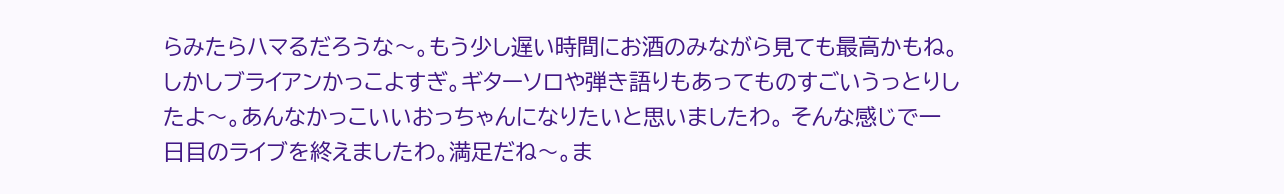らみたらハマるだろうな〜。もう少し遅い時間にお酒のみながら見ても最高かもね。しかしブライアンかっこよすぎ。ギターソロや弾き語りもあってものすごいうっとりしたよ〜。あんなかっこいいおっちゃんになりたいと思いましたわ。 そんな感じで一日目のライブを終えましたわ。満足だね〜。ま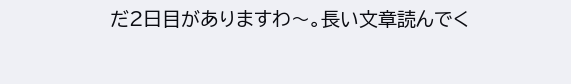だ2日目がありますわ〜。長い文章読んでく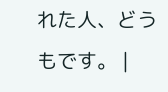れた人、どうもです。 |